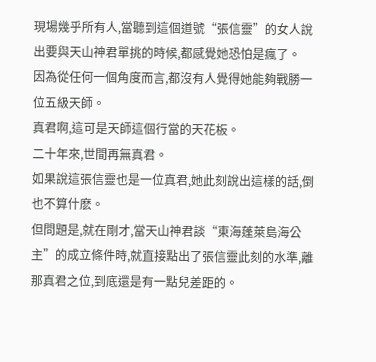現場幾乎所有人,當聽到這個道號“張信靈”的女人說出要與天山神君單挑的時候,都感覺她恐怕是瘋了。
因為從任何一個角度而言,都沒有人覺得她能夠戰勝一位五級天師。
真君啊,這可是天師這個行當的天花板。
二十年來,世間再無真君。
如果說這張信靈也是一位真君,她此刻說出這樣的話,倒也不算什麽。
但問題是,就在剛才,當天山神君談“東海蓬萊島海公主”的成立條件時,就直接點出了張信靈此刻的水準,離那真君之位,到底還是有一點兒差距的。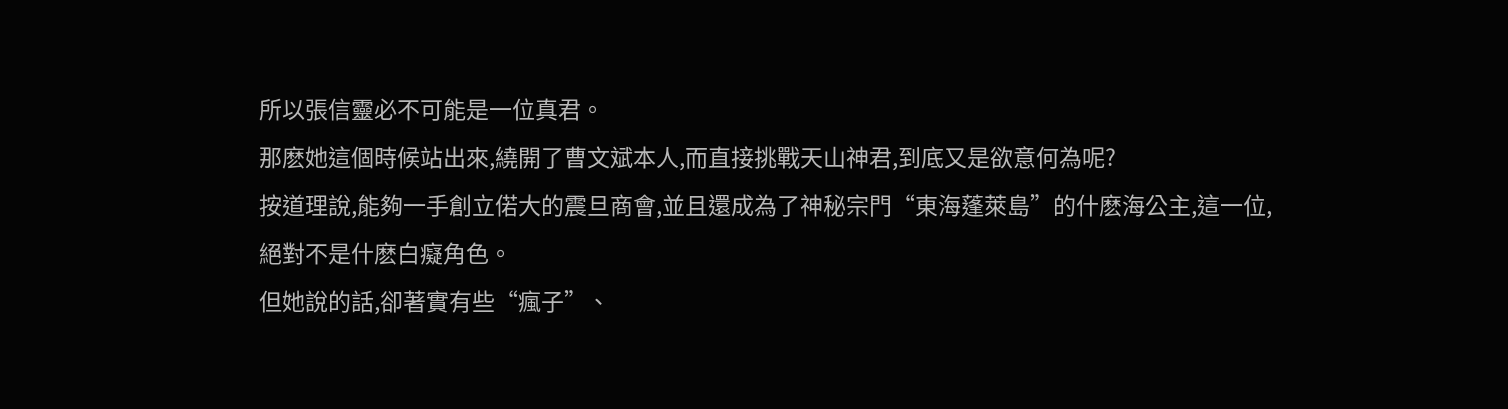所以張信靈必不可能是一位真君。
那麽她這個時候站出來,繞開了曹文斌本人,而直接挑戰天山神君,到底又是欲意何為呢?
按道理說,能夠一手創立偌大的震旦商會,並且還成為了神秘宗門“東海蓬萊島”的什麽海公主,這一位,絕對不是什麽白癡角色。
但她說的話,卻著實有些“瘋子”、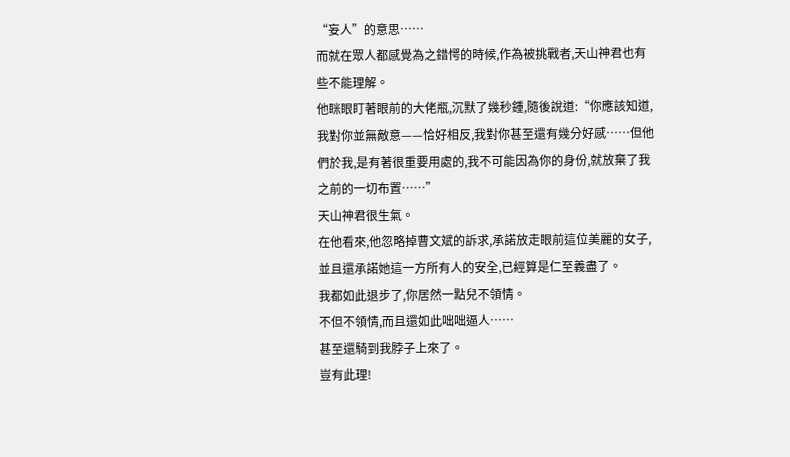“妄人”的意思……
而就在眾人都感覺為之錯愕的時候,作為被挑戰者,天山神君也有些不能理解。
他眯眼盯著眼前的大佬瓶,沉默了幾秒鍾,隨後說道:“你應該知道,我對你並無敵意——恰好相反,我對你甚至還有幾分好感……但他們於我,是有著很重要用處的,我不可能因為你的身份,就放棄了我之前的一切布置……”
天山神君很生氣。
在他看來,他忽略掉曹文斌的訴求,承諾放走眼前這位美麗的女子,並且還承諾她這一方所有人的安全,已經算是仁至義盡了。
我都如此退步了,你居然一點兒不領情。
不但不領情,而且還如此咄咄逼人……
甚至還騎到我脖子上來了。
豈有此理!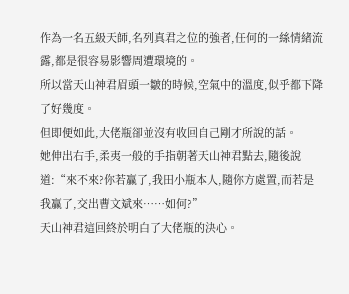作為一名五級天師,名列真君之位的強者,任何的一絲情緒流露,都是很容易影響周遭環境的。
所以當天山神君眉頭一皺的時候,空氣中的溫度,似乎都下降了好幾度。
但即便如此,大佬瓶卻並沒有收回自己剛才所說的話。
她伸出右手,柔夷一般的手指朝著天山神君點去,隨後說道:“來不來?你若贏了,我田小瓶本人,隨你方處置,而若是我贏了,交出曹文斌來……如何?”
天山神君這回終於明白了大佬瓶的決心。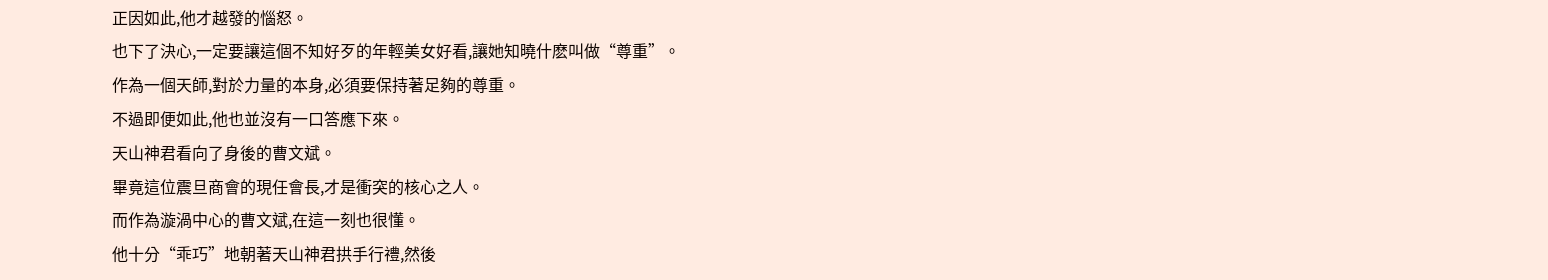正因如此,他才越發的惱怒。
也下了決心,一定要讓這個不知好歹的年輕美女好看,讓她知曉什麽叫做“尊重”。
作為一個天師,對於力量的本身,必須要保持著足夠的尊重。
不過即便如此,他也並沒有一口答應下來。
天山神君看向了身後的曹文斌。
畢竟這位震旦商會的現任會長,才是衝突的核心之人。
而作為漩渦中心的曹文斌,在這一刻也很懂。
他十分“乖巧”地朝著天山神君拱手行禮,然後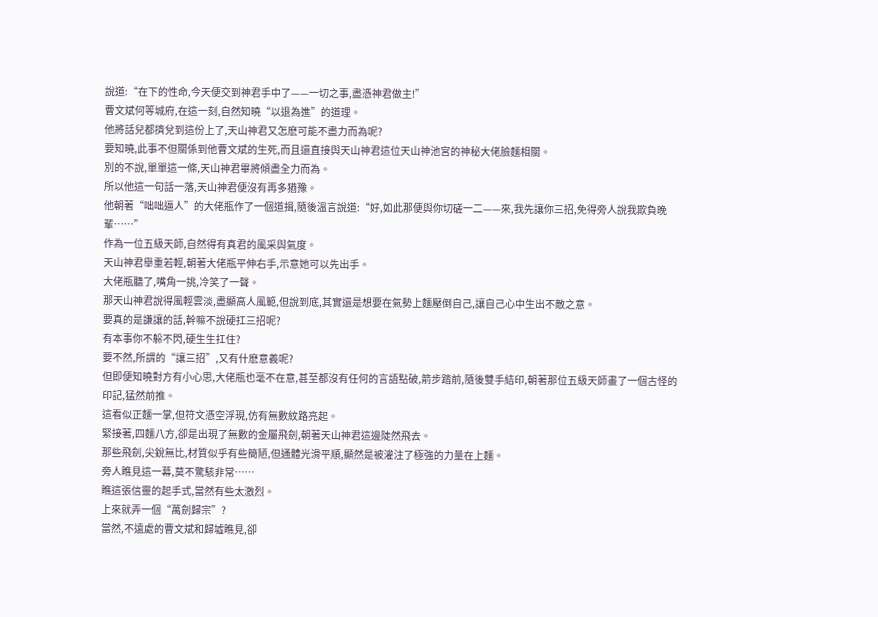說道:“在下的性命,今天便交到神君手中了——一切之事,盡憑神君做主!”
曹文斌何等城府,在這一刻,自然知曉“以退為進”的道理。
他將話兒都擠兌到這份上了,天山神君又怎麽可能不盡力而為呢?
要知曉,此事不但關係到他曹文斌的生死,而且還直接與天山神君這位天山神池宮的神秘大佬臉麵相關。
別的不說,單單這一條,天山神君畢將傾盡全力而為。
所以他這一句話一落,天山神君便沒有再多猶豫。
他朝著“咄咄逼人”的大佬瓶作了一個道揖,隨後溫言說道:“好,如此那便與你切磋一二——來,我先讓你三招,免得旁人說我欺負晚輩……”
作為一位五級天師,自然得有真君的風采與氣度。
天山神君舉重若輕,朝著大佬瓶平伸右手,示意她可以先出手。
大佬瓶聽了,嘴角一挑,冷笑了一聲。
那天山神君說得風輕雲淡,盡顯高人風範,但說到底,其實還是想要在氣勢上麵壓倒自己,讓自己心中生出不敵之意。
要真的是謙讓的話,幹嘛不說硬扛三招呢?
有本事你不躲不閃,硬生生扛住?
要不然,所謂的“讓三招”,又有什麽意義呢?
但即便知曉對方有小心思,大佬瓶也毫不在意,甚至都沒有任何的言語點破,箭步踏前,隨後雙手結印,朝著那位五級天師畫了一個古怪的印記,猛然前推。
這看似正麵一掌,但符文憑空浮現,仿有無數紋路亮起。
緊接著,四麵八方,卻是出現了無數的金屬飛劍,朝著天山神君這邊陡然飛去。
那些飛劍,尖銳無比,材質似乎有些簡陋,但通體光滑平順,顯然是被灌注了極強的力量在上麵。
旁人瞧見這一幕,莫不驚駭非常……
瞧這張信靈的起手式,當然有些太激烈。
上來就弄一個“萬劍歸宗”?
當然,不遠處的曹文斌和歸墟瞧見,卻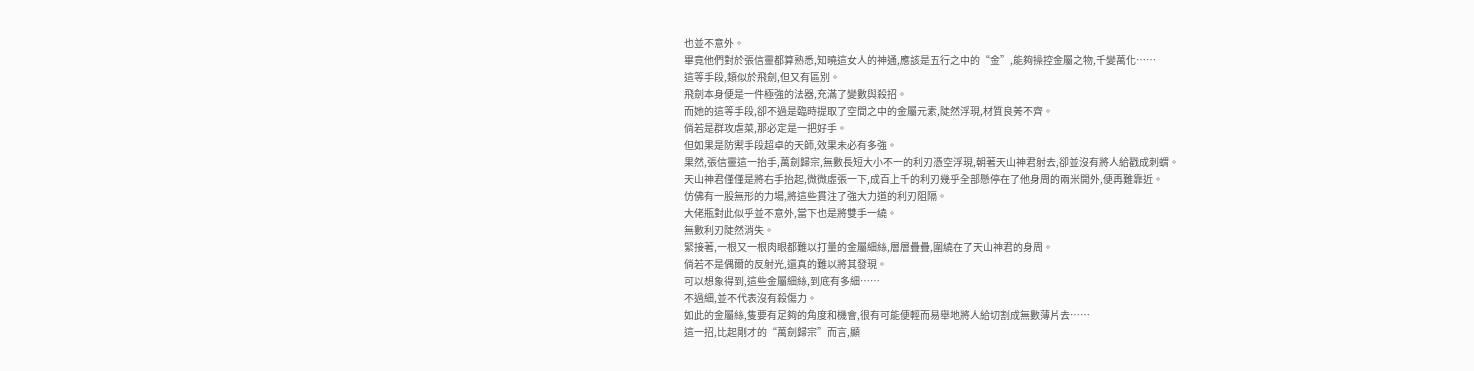也並不意外。
畢竟他們對於張信靈都算熟悉,知曉這女人的神通,應該是五行之中的“金”,能夠操控金屬之物,千變萬化……
這等手段,類似於飛劍,但又有區別。
飛劍本身便是一件極強的法器,充滿了變數與殺招。
而她的這等手段,卻不過是臨時提取了空間之中的金屬元素,陡然浮現,材質良莠不齊。
倘若是群攻虐菜,那必定是一把好手。
但如果是防禦手段超卓的天師,效果未必有多強。
果然,張信靈這一抬手,萬劍歸宗,無數長短大小不一的利刃憑空浮現,朝著天山神君射去,卻並沒有將人給戳成刺蝟。
天山神君僅僅是將右手抬起,微微虛張一下,成百上千的利刃幾乎全部懸停在了他身周的兩米開外,便再難靠近。
仿佛有一股無形的力場,將這些貫注了強大力道的利刃阻隔。
大佬瓶對此似乎並不意外,當下也是將雙手一繞。
無數利刃陡然消失。
緊接著,一根又一根肉眼都難以打量的金屬細絲,層層疊疊,圍繞在了天山神君的身周。
倘若不是偶爾的反射光,還真的難以將其發現。
可以想象得到,這些金屬細絲,到底有多細……
不過細,並不代表沒有殺傷力。
如此的金屬絲,隻要有足夠的角度和機會,很有可能便輕而易舉地將人給切割成無數薄片去……
這一招,比起剛才的“萬劍歸宗”而言,顯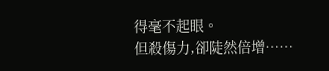得毫不起眼。
但殺傷力,卻陡然倍增……